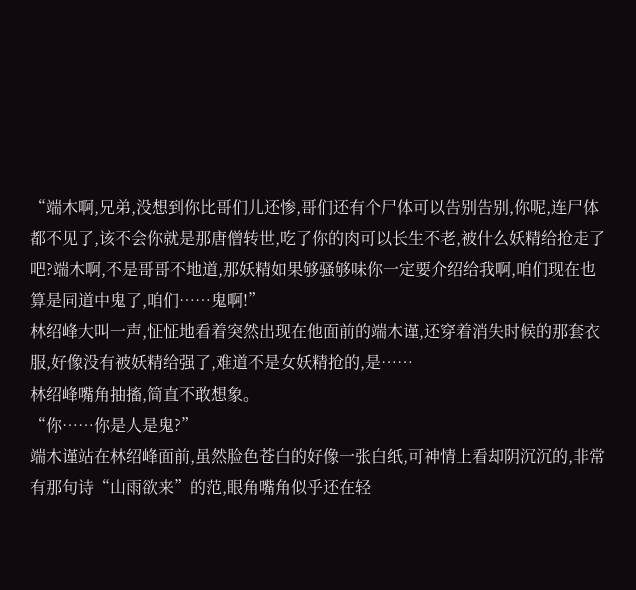“端木啊,兄弟,没想到你比哥们儿还惨,哥们还有个尸体可以告别告别,你呢,连尸体都不见了,该不会你就是那唐僧转世,吃了你的肉可以长生不老,被什么妖精给抢走了吧?端木啊,不是哥哥不地道,那妖精如果够骚够味你一定要介绍给我啊,咱们现在也算是同道中鬼了,咱们……鬼啊!”
林绍峰大叫一声,怔怔地看着突然出现在他面前的端木谨,还穿着消失时候的那套衣服,好像没有被妖精给强了,难道不是女妖精抢的,是……
林绍峰嘴角抽搐,简直不敢想象。
“你……你是人是鬼?”
端木谨站在林绍峰面前,虽然脸色苍白的好像一张白纸,可神情上看却阴沉沉的,非常有那句诗“山雨欲来”的范,眼角嘴角似乎还在轻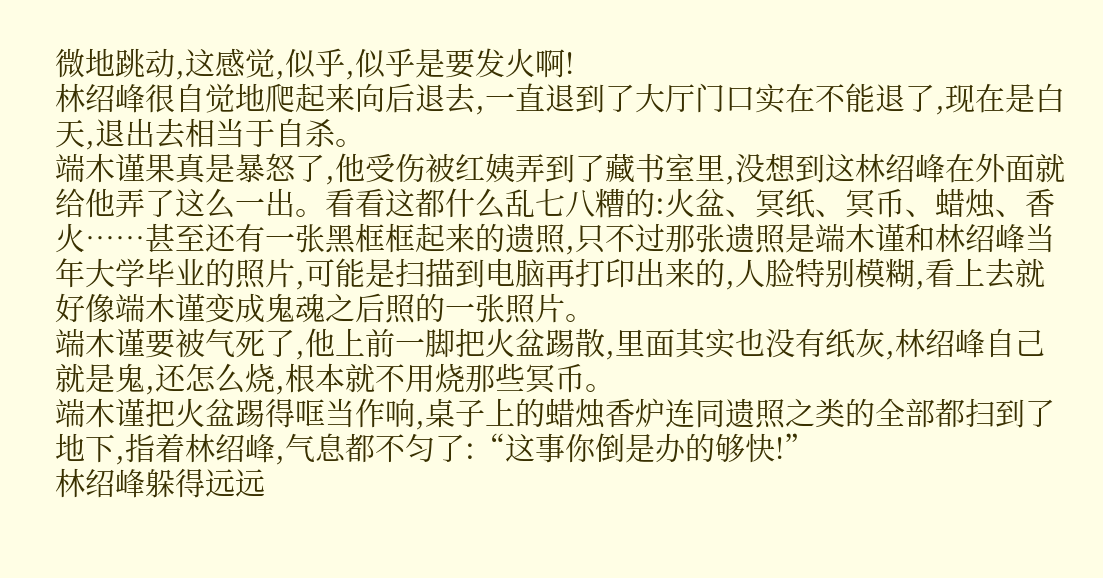微地跳动,这感觉,似乎,似乎是要发火啊!
林绍峰很自觉地爬起来向后退去,一直退到了大厅门口实在不能退了,现在是白天,退出去相当于自杀。
端木谨果真是暴怒了,他受伤被红姨弄到了藏书室里,没想到这林绍峰在外面就给他弄了这么一出。看看这都什么乱七八糟的:火盆、冥纸、冥币、蜡烛、香火……甚至还有一张黑框框起来的遗照,只不过那张遗照是端木谨和林绍峰当年大学毕业的照片,可能是扫描到电脑再打印出来的,人脸特别模糊,看上去就好像端木谨变成鬼魂之后照的一张照片。
端木谨要被气死了,他上前一脚把火盆踢散,里面其实也没有纸灰,林绍峰自己就是鬼,还怎么烧,根本就不用烧那些冥币。
端木谨把火盆踢得哐当作响,桌子上的蜡烛香炉连同遗照之类的全部都扫到了地下,指着林绍峰,气息都不匀了:“这事你倒是办的够快!”
林绍峰躲得远远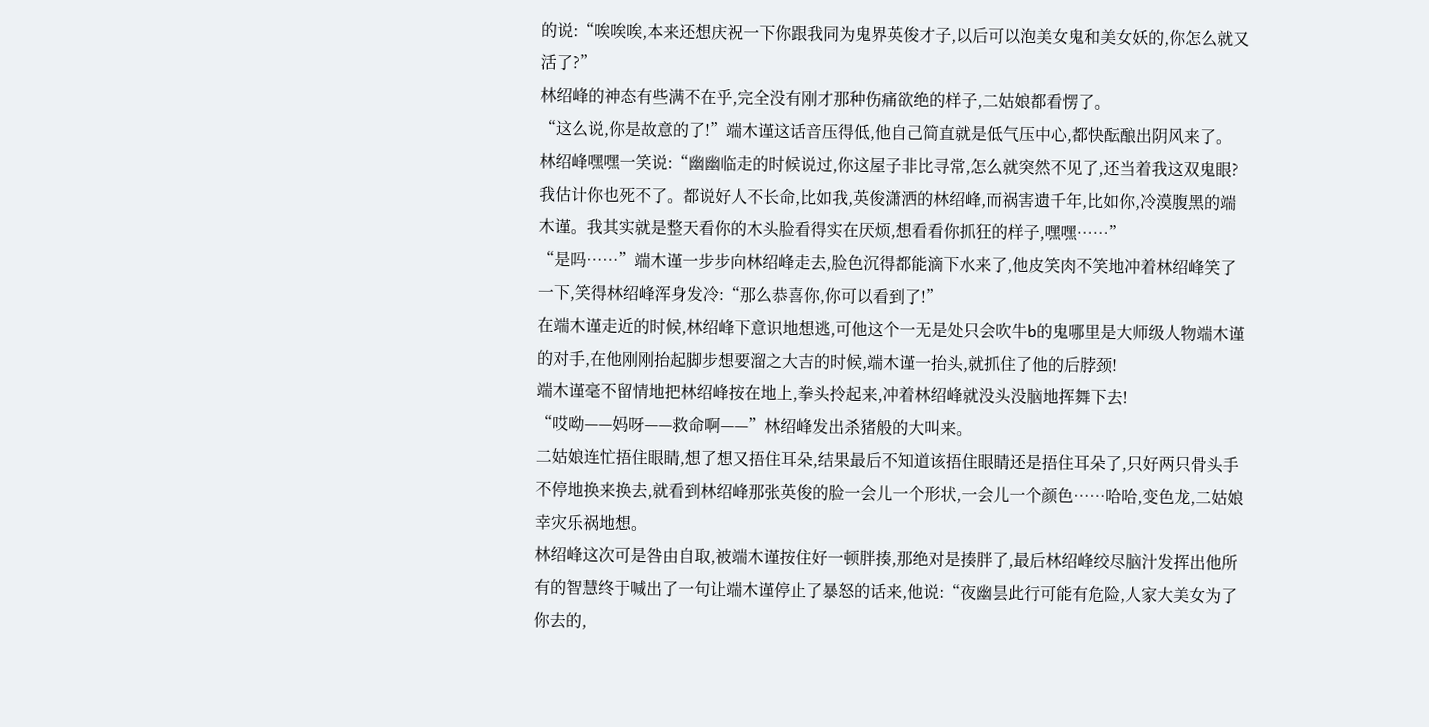的说:“唉唉唉,本来还想庆祝一下你跟我同为鬼界英俊才子,以后可以泡美女鬼和美女妖的,你怎么就又活了?”
林绍峰的神态有些满不在乎,完全没有刚才那种伤痛欲绝的样子,二姑娘都看愣了。
“这么说,你是故意的了!”端木谨这话音压得低,他自己简直就是低气压中心,都快酝酿出阴风来了。
林绍峰嘿嘿一笑说:“幽幽临走的时候说过,你这屋子非比寻常,怎么就突然不见了,还当着我这双鬼眼?我估计你也死不了。都说好人不长命,比如我,英俊潇洒的林绍峰,而祸害遗千年,比如你,冷漠腹黑的端木谨。我其实就是整天看你的木头脸看得实在厌烦,想看看你抓狂的样子,嘿嘿……”
“是吗……”端木谨一步步向林绍峰走去,脸色沉得都能滴下水来了,他皮笑肉不笑地冲着林绍峰笑了一下,笑得林绍峰浑身发冷:“那么恭喜你,你可以看到了!”
在端木谨走近的时候,林绍峰下意识地想逃,可他这个一无是处只会吹牛b的鬼哪里是大师级人物端木谨的对手,在他刚刚抬起脚步想要溜之大吉的时候,端木谨一抬头,就抓住了他的后脖颈!
端木谨毫不留情地把林绍峰按在地上,拳头拎起来,冲着林绍峰就没头没脑地挥舞下去!
“哎呦——妈呀——救命啊——”林绍峰发出杀猪般的大叫来。
二姑娘连忙捂住眼睛,想了想又捂住耳朵,结果最后不知道该捂住眼睛还是捂住耳朵了,只好两只骨头手不停地换来换去,就看到林绍峰那张英俊的脸一会儿一个形状,一会儿一个颜色……哈哈,变色龙,二姑娘幸灾乐祸地想。
林绍峰这次可是咎由自取,被端木谨按住好一顿胖揍,那绝对是揍胖了,最后林绍峰绞尽脑汁发挥出他所有的智慧终于喊出了一句让端木谨停止了暴怒的话来,他说:“夜幽昙此行可能有危险,人家大美女为了你去的,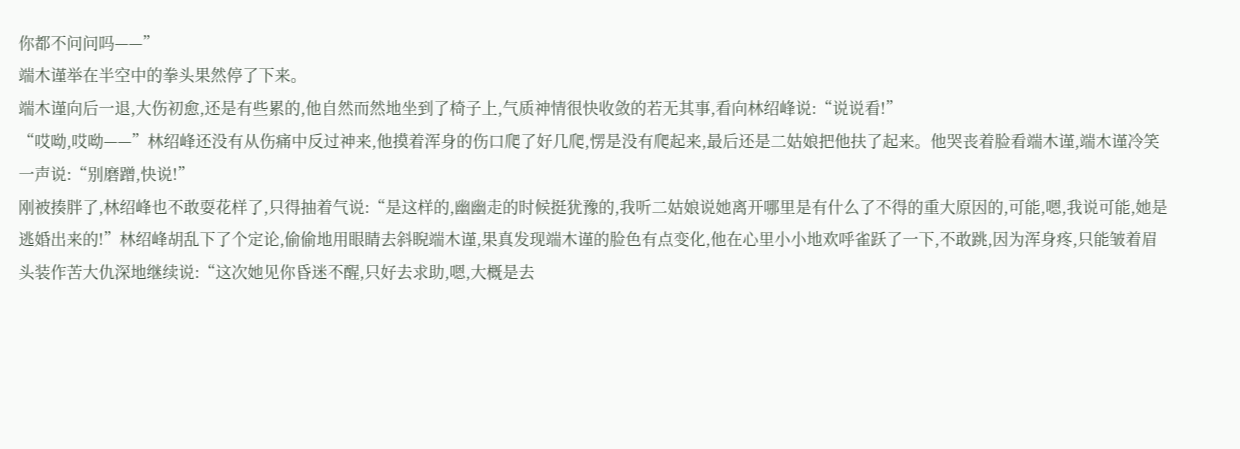你都不问问吗——”
端木谨举在半空中的拳头果然停了下来。
端木谨向后一退,大伤初愈,还是有些累的,他自然而然地坐到了椅子上,气质神情很快收敛的若无其事,看向林绍峰说:“说说看!”
“哎呦,哎呦——”林绍峰还没有从伤痛中反过神来,他摸着浑身的伤口爬了好几爬,愣是没有爬起来,最后还是二姑娘把他扶了起来。他哭丧着脸看端木谨,端木谨冷笑一声说:“别磨蹭,快说!”
刚被揍胖了,林绍峰也不敢耍花样了,只得抽着气说:“是这样的,幽幽走的时候挺犹豫的,我听二姑娘说她离开哪里是有什么了不得的重大原因的,可能,嗯,我说可能,她是逃婚出来的!”林绍峰胡乱下了个定论,偷偷地用眼睛去斜睨端木谨,果真发现端木谨的脸色有点变化,他在心里小小地欢呼雀跃了一下,不敢跳,因为浑身疼,只能皱着眉头装作苦大仇深地继续说:“这次她见你昏迷不醒,只好去求助,嗯,大概是去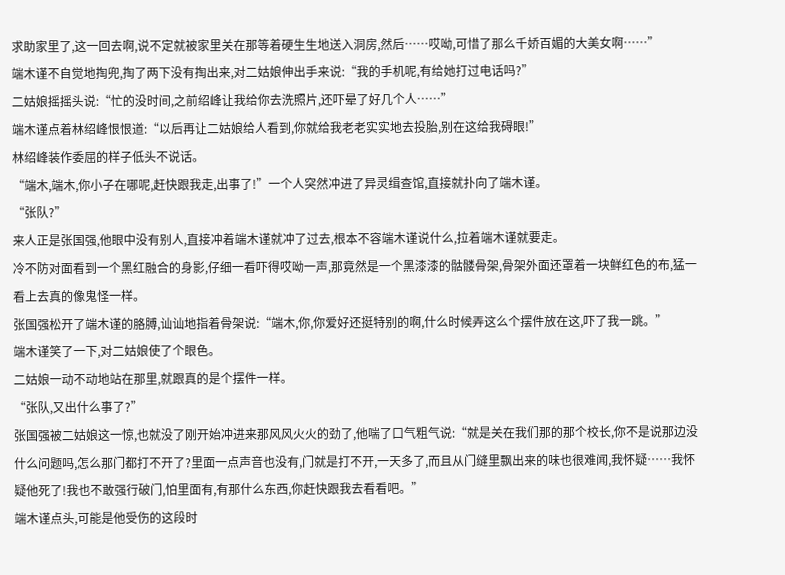求助家里了,这一回去啊,说不定就被家里关在那等着硬生生地送入洞房,然后……哎呦,可惜了那么千娇百媚的大美女啊……”
端木谨不自觉地掏兜,掏了两下没有掏出来,对二姑娘伸出手来说:“我的手机呢,有给她打过电话吗?”
二姑娘摇摇头说:“忙的没时间,之前绍峰让我给你去洗照片,还吓晕了好几个人……”
端木谨点着林绍峰恨恨道:“以后再让二姑娘给人看到,你就给我老老实实地去投胎,别在这给我碍眼!”
林绍峰装作委屈的样子低头不说话。
“端木,端木,你小子在哪呢,赶快跟我走,出事了!”一个人突然冲进了异灵缉查馆,直接就扑向了端木谨。
“张队?”
来人正是张国强,他眼中没有别人,直接冲着端木谨就冲了过去,根本不容端木谨说什么,拉着端木谨就要走。
冷不防对面看到一个黑红融合的身影,仔细一看吓得哎呦一声,那竟然是一个黑漆漆的骷髅骨架,骨架外面还罩着一块鲜红色的布,猛一看上去真的像鬼怪一样。
张国强松开了端木谨的胳膊,讪讪地指着骨架说:“端木,你,你爱好还挺特别的啊,什么时候弄这么个摆件放在这,吓了我一跳。”
端木谨笑了一下,对二姑娘使了个眼色。
二姑娘一动不动地站在那里,就跟真的是个摆件一样。
“张队,又出什么事了?”
张国强被二姑娘这一惊,也就没了刚开始冲进来那风风火火的劲了,他喘了口气粗气说:“就是关在我们那的那个校长,你不是说那边没什么问题吗,怎么那门都打不开了?里面一点声音也没有,门就是打不开,一天多了,而且从门缝里飘出来的味也很难闻,我怀疑……我怀疑他死了!我也不敢强行破门,怕里面有,有那什么东西,你赶快跟我去看看吧。”
端木谨点头,可能是他受伤的这段时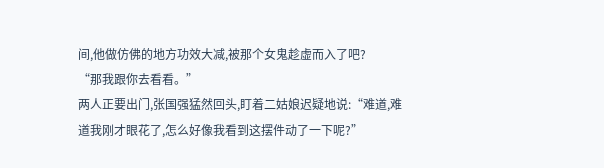间,他做仿佛的地方功效大减,被那个女鬼趁虚而入了吧?
“那我跟你去看看。”
两人正要出门,张国强猛然回头,盯着二姑娘迟疑地说:“难道,难道我刚才眼花了,怎么好像我看到这摆件动了一下呢?”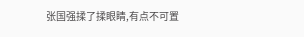张国强揉了揉眼睛,有点不可置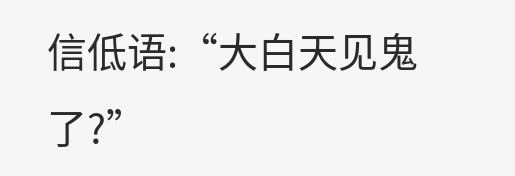信低语:“大白天见鬼了?”